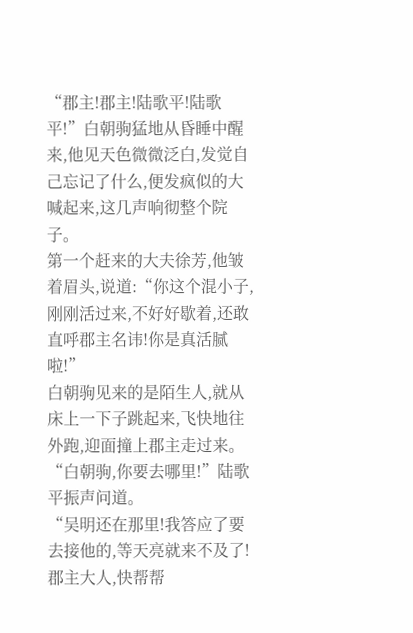“郡主!郡主!陆歌平!陆歌平!”白朝驹猛地从昏睡中醒来,他见天色微微泛白,发觉自己忘记了什么,便发疯似的大喊起来,这几声响彻整个院子。
第一个赶来的大夫徐芳,他皱着眉头,说道:“你这个混小子,刚刚活过来,不好好歇着,还敢直呼郡主名讳!你是真活腻啦!”
白朝驹见来的是陌生人,就从床上一下子跳起来,飞快地往外跑,迎面撞上郡主走过来。
“白朝驹,你要去哪里!”陆歌平振声问道。
“吴明还在那里!我答应了要去接他的,等天亮就来不及了!郡主大人,快帮帮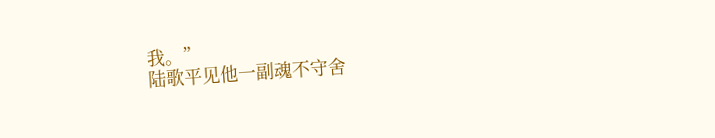我。”
陆歌平见他一副魂不守舍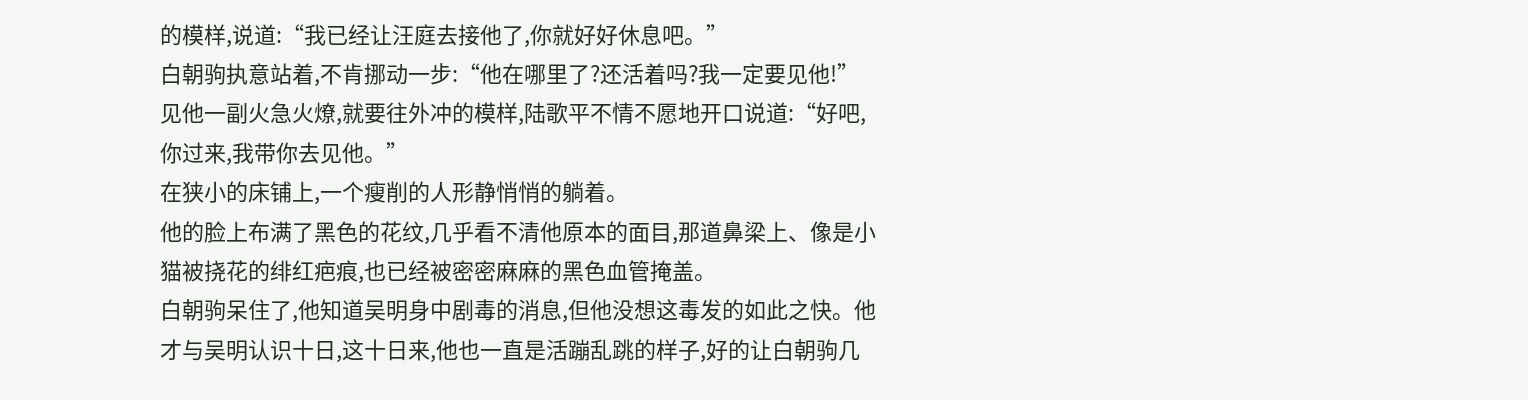的模样,说道:“我已经让汪庭去接他了,你就好好休息吧。”
白朝驹执意站着,不肯挪动一步:“他在哪里了?还活着吗?我一定要见他!”
见他一副火急火燎,就要往外冲的模样,陆歌平不情不愿地开口说道:“好吧,你过来,我带你去见他。”
在狭小的床铺上,一个瘦削的人形静悄悄的躺着。
他的脸上布满了黑色的花纹,几乎看不清他原本的面目,那道鼻梁上、像是小猫被挠花的绯红疤痕,也已经被密密麻麻的黑色血管掩盖。
白朝驹呆住了,他知道吴明身中剧毒的消息,但他没想这毒发的如此之快。他才与吴明认识十日,这十日来,他也一直是活蹦乱跳的样子,好的让白朝驹几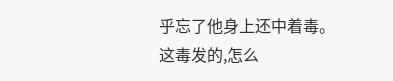乎忘了他身上还中着毒。
这毒发的,怎么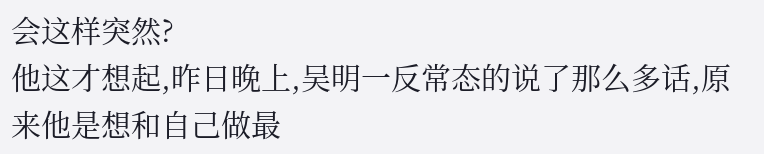会这样突然?
他这才想起,昨日晚上,吴明一反常态的说了那么多话,原来他是想和自己做最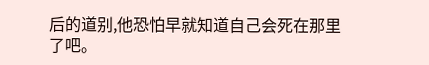后的道别,他恐怕早就知道自己会死在那里了吧。